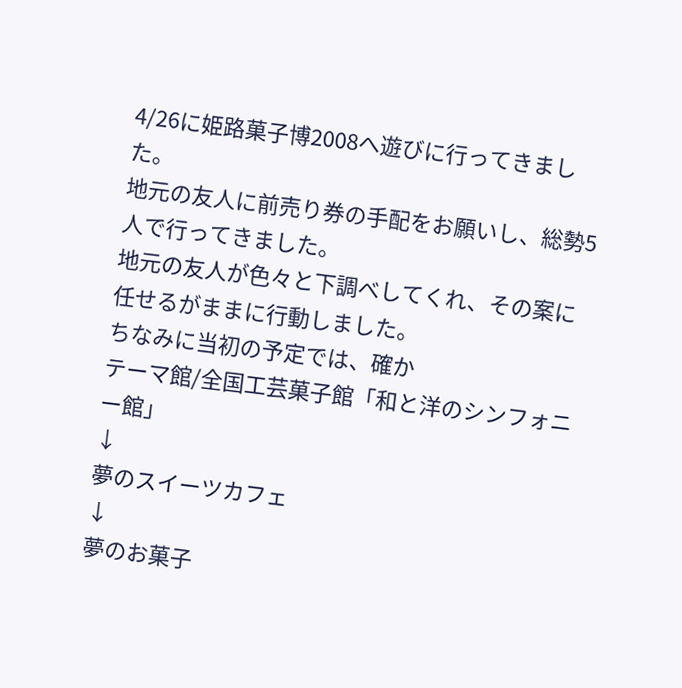4/26に姫路菓子博2008へ遊びに行ってきました。
地元の友人に前売り券の手配をお願いし、総勢5人で行ってきました。
地元の友人が色々と下調べしてくれ、その案に任せるがままに行動しました。
ちなみに当初の予定では、確か
テーマ館/全国工芸菓子館「和と洋のシンフォニー館」
↓
夢のスイーツカフェ
↓
夢のお菓子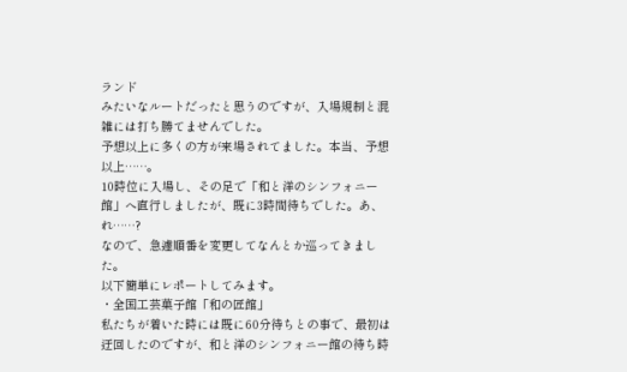ランド
みたいなルートだったと思うのですが、入場規制と混雑には打ち勝てませんでした。
予想以上に多くの方が来場されてました。本当、予想以上……。
10時位に入場し、その足で「和と洋のシンフォニー館」へ直行しましたが、既に3時間待ちでした。あ、れ……?
なので、急遽順番を変更してなんとか巡ってきました。
以下簡単にレポートしてみます。
・全国工芸菓子館「和の匠館」
私たちが着いた時には既に60分待ちとの事で、最初は迂回したのですが、和と洋のシンフォニー館の待ち時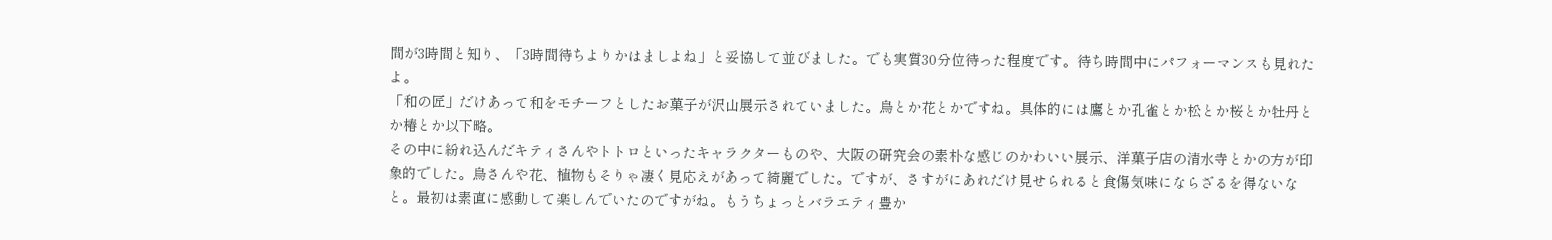間が3時間と知り、「3時間待ちよりかはましよね」と妥協して並びました。でも実質30分位待った程度です。待ち時間中にパフォーマンスも見れたよ。
「和の匠」だけあって和をモチーフとしたお菓子が沢山展示されていました。鳥とか花とかですね。具体的には鷹とか孔雀とか松とか桜とか牡丹とか椿とか以下略。
その中に紛れ込んだキティさんやトトロといったキャラクターものや、大阪の研究会の素朴な感じのかわいい展示、洋菓子店の清水寺とかの方が印象的でした。鳥さんや花、植物もそりゃ凄く見応えがあって綺麗でした。ですが、さすがにあれだけ見せられると食傷気味にならざるを得ないなと。最初は素直に感動して楽しんでいたのですがね。もうちょっとバラエティ豊か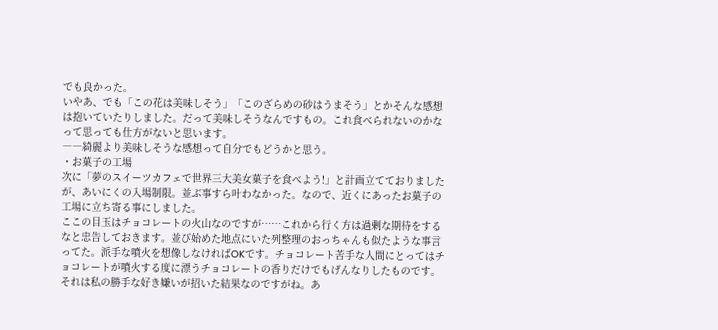でも良かった。
いやあ、でも「この花は美味しそう」「このざらめの砂はうまそう」とかそんな感想は抱いていたりしました。だって美味しそうなんですもの。これ食べられないのかなって思っても仕方がないと思います。
――綺麗より美味しそうな感想って自分でもどうかと思う。
・お菓子の工場
次に「夢のスイーツカフェで世界三大美女菓子を食べよう!」と計画立てておりましたが、あいにくの入場制限。並ぶ事すら叶わなかった。なので、近くにあったお菓子の工場に立ち寄る事にしました。
ここの目玉はチョコレートの火山なのですが……これから行く方は過剰な期待をするなと忠告しておきます。並び始めた地点にいた列整理のおっちゃんも似たような事言ってた。派手な噴火を想像しなければOKです。チョコレート苦手な人間にとってはチョコレートが噴火する度に漂うチョコレートの香りだけでもげんなりしたものです。それは私の勝手な好き嫌いが招いた結果なのですがね。あ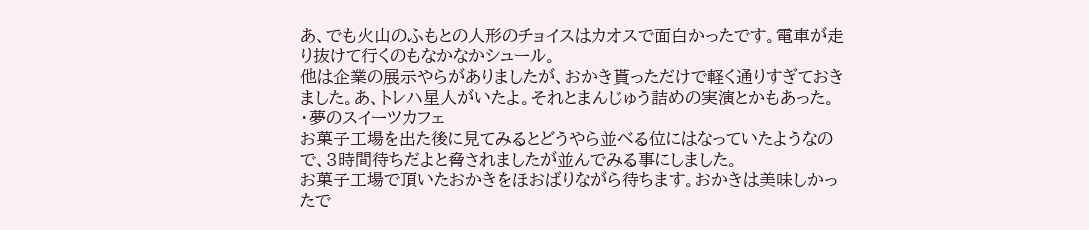あ、でも火山のふもとの人形のチョイスはカオスで面白かったです。電車が走り抜けて行くのもなかなかシュール。
他は企業の展示やらがありましたが、おかき貰っただけで軽く通りすぎておきました。あ、トレハ星人がいたよ。それとまんじゅう詰めの実演とかもあった。
・夢のスイーツカフェ
お菓子工場を出た後に見てみるとどうやら並べる位にはなっていたようなので、3時間待ちだよと脅されましたが並んでみる事にしました。
お菓子工場で頂いたおかきをほおばりながら待ちます。おかきは美味しかったで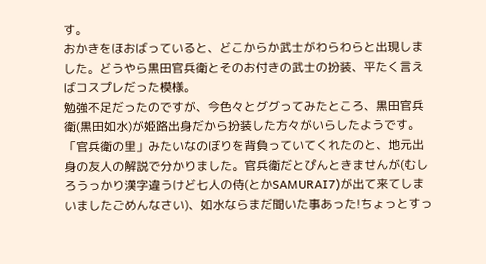す。
おかきをほおばっていると、どこからか武士がわらわらと出現しました。どうやら黒田官兵衛とそのお付きの武士の扮装、平たく言えばコスプレだった模様。
勉強不足だったのですが、今色々とググってみたところ、黒田官兵衛(黒田如水)が姫路出身だから扮装した方々がいらしたようです。「官兵衛の里」みたいなのぼりを背負っていてくれたのと、地元出身の友人の解説で分かりました。官兵衛だとぴんときませんが(むしろうっかり漢字違うけど七人の侍(とかSAMURAI7)が出て来てしまいましたごめんなさい)、如水ならまだ聞いた事あった!ちょっとすっ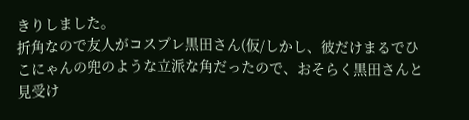きりしました。
折角なので友人がコスプレ黒田さん(仮/しかし、彼だけまるでひこにゃんの兜のような立派な角だったので、おそらく黒田さんと見受け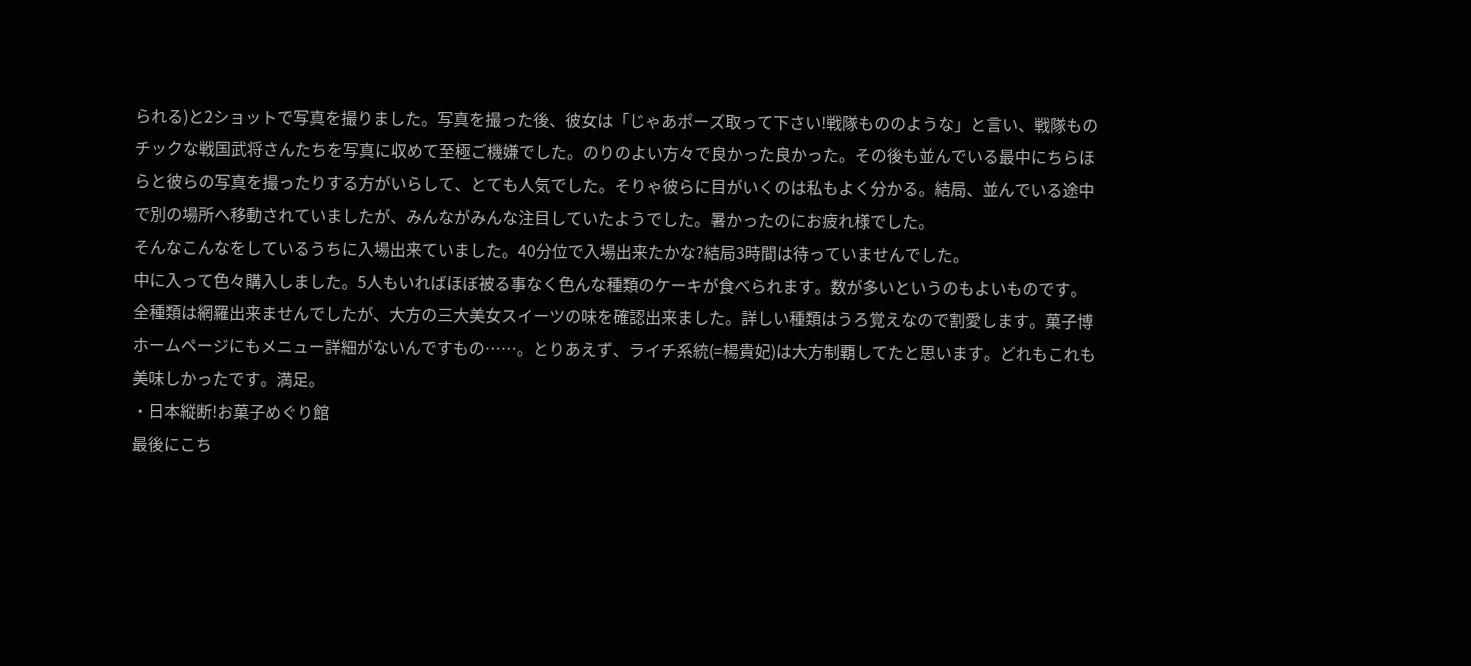られる)と2ショットで写真を撮りました。写真を撮った後、彼女は「じゃあポーズ取って下さい!戦隊もののような」と言い、戦隊ものチックな戦国武将さんたちを写真に収めて至極ご機嫌でした。のりのよい方々で良かった良かった。その後も並んでいる最中にちらほらと彼らの写真を撮ったりする方がいらして、とても人気でした。そりゃ彼らに目がいくのは私もよく分かる。結局、並んでいる途中で別の場所へ移動されていましたが、みんながみんな注目していたようでした。暑かったのにお疲れ様でした。
そんなこんなをしているうちに入場出来ていました。40分位で入場出来たかな?結局3時間は待っていませんでした。
中に入って色々購入しました。5人もいればほぼ被る事なく色んな種類のケーキが食べられます。数が多いというのもよいものです。
全種類は網羅出来ませんでしたが、大方の三大美女スイーツの味を確認出来ました。詳しい種類はうろ覚えなので割愛します。菓子博ホームページにもメニュー詳細がないんですもの……。とりあえず、ライチ系統(=楊貴妃)は大方制覇してたと思います。どれもこれも美味しかったです。満足。
・日本縦断!お菓子めぐり館
最後にこち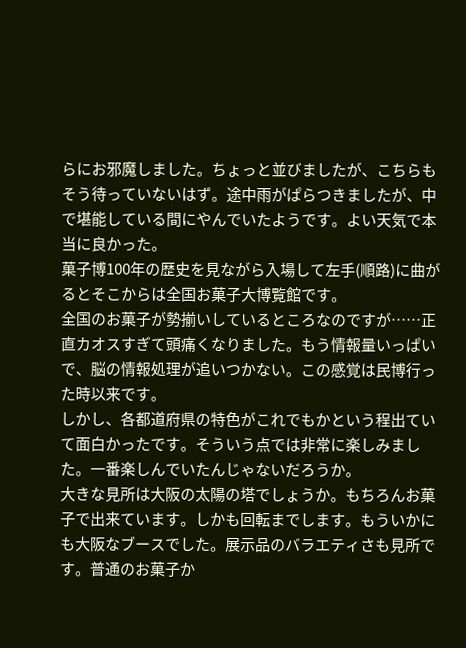らにお邪魔しました。ちょっと並びましたが、こちらもそう待っていないはず。途中雨がぱらつきましたが、中で堪能している間にやんでいたようです。よい天気で本当に良かった。
菓子博100年の歴史を見ながら入場して左手(順路)に曲がるとそこからは全国お菓子大博覧館です。
全国のお菓子が勢揃いしているところなのですが……正直カオスすぎて頭痛くなりました。もう情報量いっぱいで、脳の情報処理が追いつかない。この感覚は民博行った時以来です。
しかし、各都道府県の特色がこれでもかという程出ていて面白かったです。そういう点では非常に楽しみました。一番楽しんでいたんじゃないだろうか。
大きな見所は大阪の太陽の塔でしょうか。もちろんお菓子で出来ています。しかも回転までします。もういかにも大阪なブースでした。展示品のバラエティさも見所です。普通のお菓子か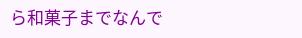ら和菓子までなんで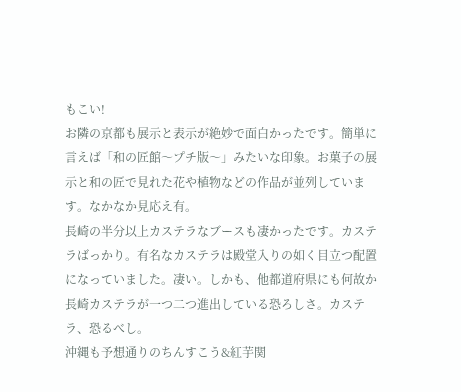もこい!
お隣の京都も展示と表示が絶妙で面白かったです。簡単に言えば「和の匠館〜プチ版〜」みたいな印象。お菓子の展示と和の匠で見れた花や植物などの作品が並列しています。なかなか見応え有。
長崎の半分以上カステラなブースも凄かったです。カステラばっかり。有名なカステラは殿堂入りの如く目立つ配置になっていました。凄い。しかも、他都道府県にも何故か長崎カステラが一つ二つ進出している恐ろしさ。カステラ、恐るべし。
沖縄も予想通りのちんすこう&紅芋関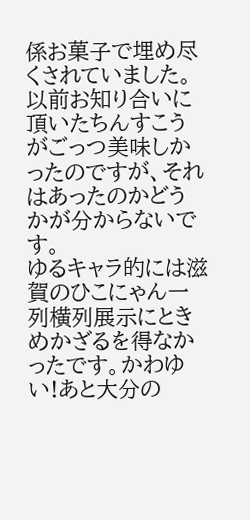係お菓子で埋め尽くされていました。以前お知り合いに頂いたちんすこうがごっつ美味しかったのですが、それはあったのかどうかが分からないです。
ゆるキャラ的には滋賀のひこにゃん一列横列展示にときめかざるを得なかったです。かわゆい!あと大分の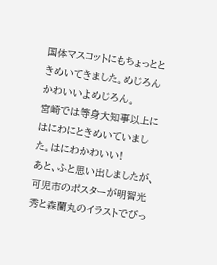国体マスコットにもちょっとときめいてきました。めじろんかわいいよめじろん。
宮崎では等身大知事以上にはにわにときめいていました。はにわかわいい!
あと、ふと思い出しましたが、可児市のポスターが明智光秀と森蘭丸のイラストでびっ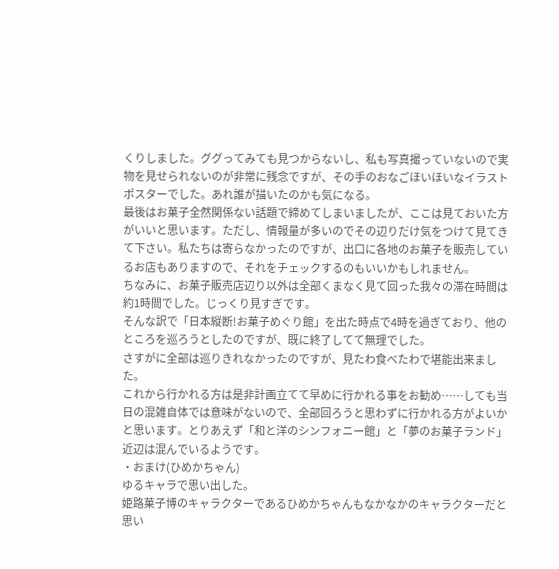くりしました。ググってみても見つからないし、私も写真撮っていないので実物を見せられないのが非常に残念ですが、その手のおなごほいほいなイラストポスターでした。あれ誰が描いたのかも気になる。
最後はお菓子全然関係ない話題で締めてしまいましたが、ここは見ておいた方がいいと思います。ただし、情報量が多いのでその辺りだけ気をつけて見てきて下さい。私たちは寄らなかったのですが、出口に各地のお菓子を販売しているお店もありますので、それをチェックするのもいいかもしれません。
ちなみに、お菓子販売店辺り以外は全部くまなく見て回った我々の滞在時間は約1時間でした。じっくり見すぎです。
そんな訳で「日本縦断!お菓子めぐり館」を出た時点で4時を過ぎており、他のところを巡ろうとしたのですが、既に終了してて無理でした。
さすがに全部は巡りきれなかったのですが、見たわ食べたわで堪能出来ました。
これから行かれる方は是非計画立てて早めに行かれる事をお勧め……しても当日の混雑自体では意味がないので、全部回ろうと思わずに行かれる方がよいかと思います。とりあえず「和と洋のシンフォニー館」と「夢のお菓子ランド」近辺は混んでいるようです。
・おまけ(ひめかちゃん)
ゆるキャラで思い出した。
姫路菓子博のキャラクターであるひめかちゃんもなかなかのキャラクターだと思い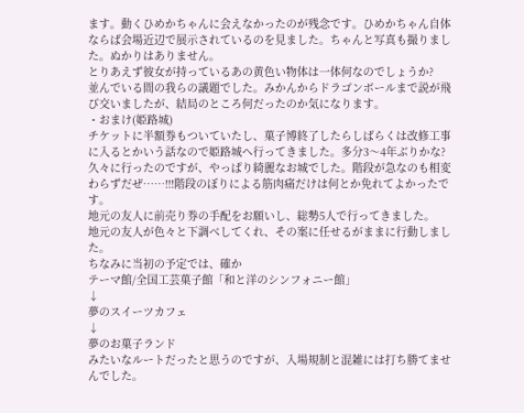ます。動くひめかちゃんに会えなかったのが残念です。ひめかちゃん自体ならば会場近辺で展示されているのを見ました。ちゃんと写真も撮りました。ぬかりはありません。
とりあえず彼女が持っているあの黄色い物体は一体何なのでしょうか?
並んでいる間の我らの議題でした。みかんからドラゴンボールまで説が飛び交いましたが、結局のところ何だったのか気になります。
・おまけ(姫路城)
チケットに半額券もついていたし、菓子博終了したらしばらくは改修工事に入るとかいう話なので姫路城へ行ってきました。多分3〜4年ぶりかな?
久々に行ったのですが、やっぱり綺麗なお城でした。階段が急なのも相変わらずだぜ……!!!階段のぼりによる筋肉痛だけは何とか免れてよかったです。
地元の友人に前売り券の手配をお願いし、総勢5人で行ってきました。
地元の友人が色々と下調べしてくれ、その案に任せるがままに行動しました。
ちなみに当初の予定では、確か
テーマ館/全国工芸菓子館「和と洋のシンフォニー館」
↓
夢のスイーツカフェ
↓
夢のお菓子ランド
みたいなルートだったと思うのですが、入場規制と混雑には打ち勝てませんでした。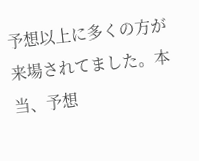予想以上に多くの方が来場されてました。本当、予想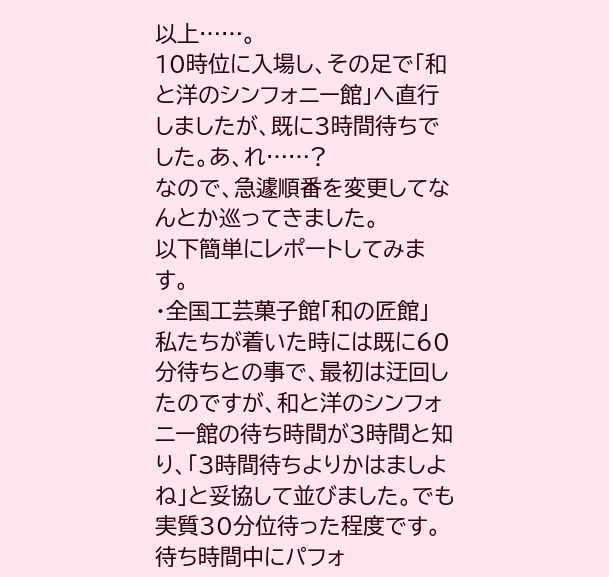以上……。
10時位に入場し、その足で「和と洋のシンフォニー館」へ直行しましたが、既に3時間待ちでした。あ、れ……?
なので、急遽順番を変更してなんとか巡ってきました。
以下簡単にレポートしてみます。
・全国工芸菓子館「和の匠館」
私たちが着いた時には既に60分待ちとの事で、最初は迂回したのですが、和と洋のシンフォニー館の待ち時間が3時間と知り、「3時間待ちよりかはましよね」と妥協して並びました。でも実質30分位待った程度です。待ち時間中にパフォ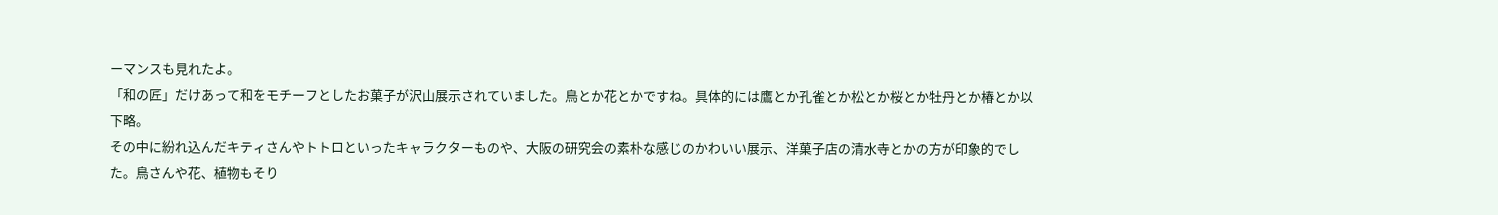ーマンスも見れたよ。
「和の匠」だけあって和をモチーフとしたお菓子が沢山展示されていました。鳥とか花とかですね。具体的には鷹とか孔雀とか松とか桜とか牡丹とか椿とか以下略。
その中に紛れ込んだキティさんやトトロといったキャラクターものや、大阪の研究会の素朴な感じのかわいい展示、洋菓子店の清水寺とかの方が印象的でした。鳥さんや花、植物もそり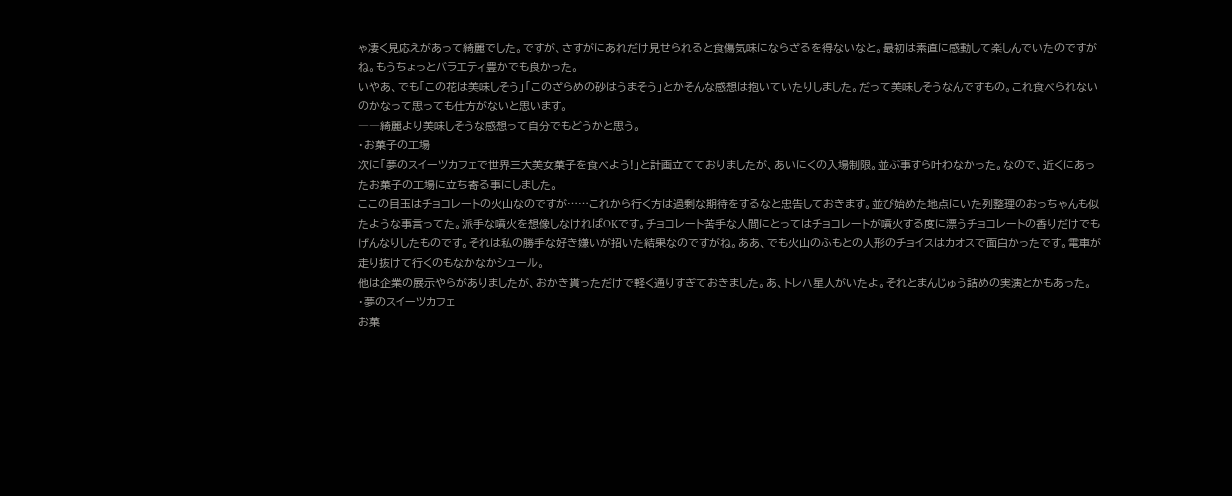ゃ凄く見応えがあって綺麗でした。ですが、さすがにあれだけ見せられると食傷気味にならざるを得ないなと。最初は素直に感動して楽しんでいたのですがね。もうちょっとバラエティ豊かでも良かった。
いやあ、でも「この花は美味しそう」「このざらめの砂はうまそう」とかそんな感想は抱いていたりしました。だって美味しそうなんですもの。これ食べられないのかなって思っても仕方がないと思います。
――綺麗より美味しそうな感想って自分でもどうかと思う。
・お菓子の工場
次に「夢のスイーツカフェで世界三大美女菓子を食べよう!」と計画立てておりましたが、あいにくの入場制限。並ぶ事すら叶わなかった。なので、近くにあったお菓子の工場に立ち寄る事にしました。
ここの目玉はチョコレートの火山なのですが……これから行く方は過剰な期待をするなと忠告しておきます。並び始めた地点にいた列整理のおっちゃんも似たような事言ってた。派手な噴火を想像しなければOKです。チョコレート苦手な人間にとってはチョコレートが噴火する度に漂うチョコレートの香りだけでもげんなりしたものです。それは私の勝手な好き嫌いが招いた結果なのですがね。ああ、でも火山のふもとの人形のチョイスはカオスで面白かったです。電車が走り抜けて行くのもなかなかシュール。
他は企業の展示やらがありましたが、おかき貰っただけで軽く通りすぎておきました。あ、トレハ星人がいたよ。それとまんじゅう詰めの実演とかもあった。
・夢のスイーツカフェ
お菓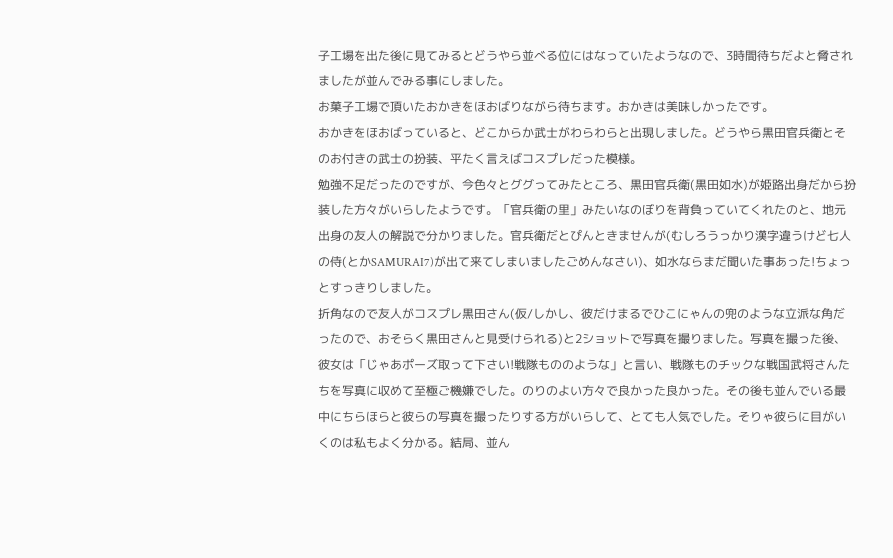子工場を出た後に見てみるとどうやら並べる位にはなっていたようなので、3時間待ちだよと脅されましたが並んでみる事にしました。
お菓子工場で頂いたおかきをほおばりながら待ちます。おかきは美味しかったです。
おかきをほおばっていると、どこからか武士がわらわらと出現しました。どうやら黒田官兵衛とそのお付きの武士の扮装、平たく言えばコスプレだった模様。
勉強不足だったのですが、今色々とググってみたところ、黒田官兵衛(黒田如水)が姫路出身だから扮装した方々がいらしたようです。「官兵衛の里」みたいなのぼりを背負っていてくれたのと、地元出身の友人の解説で分かりました。官兵衛だとぴんときませんが(むしろうっかり漢字違うけど七人の侍(とかSAMURAI7)が出て来てしまいましたごめんなさい)、如水ならまだ聞いた事あった!ちょっとすっきりしました。
折角なので友人がコスプレ黒田さん(仮/しかし、彼だけまるでひこにゃんの兜のような立派な角だったので、おそらく黒田さんと見受けられる)と2ショットで写真を撮りました。写真を撮った後、彼女は「じゃあポーズ取って下さい!戦隊もののような」と言い、戦隊ものチックな戦国武将さんたちを写真に収めて至極ご機嫌でした。のりのよい方々で良かった良かった。その後も並んでいる最中にちらほらと彼らの写真を撮ったりする方がいらして、とても人気でした。そりゃ彼らに目がいくのは私もよく分かる。結局、並ん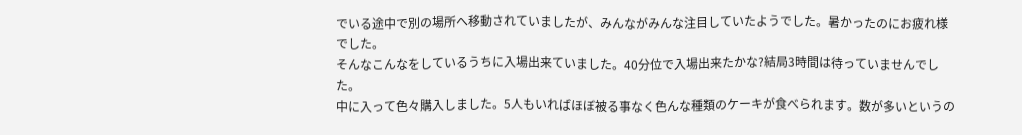でいる途中で別の場所へ移動されていましたが、みんながみんな注目していたようでした。暑かったのにお疲れ様でした。
そんなこんなをしているうちに入場出来ていました。40分位で入場出来たかな?結局3時間は待っていませんでした。
中に入って色々購入しました。5人もいればほぼ被る事なく色んな種類のケーキが食べられます。数が多いというの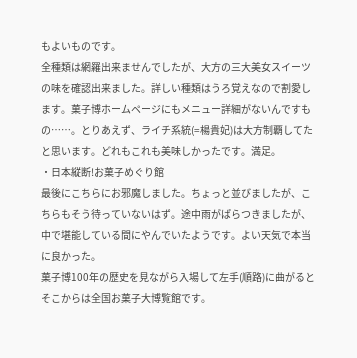もよいものです。
全種類は網羅出来ませんでしたが、大方の三大美女スイーツの味を確認出来ました。詳しい種類はうろ覚えなので割愛します。菓子博ホームページにもメニュー詳細がないんですもの……。とりあえず、ライチ系統(=楊貴妃)は大方制覇してたと思います。どれもこれも美味しかったです。満足。
・日本縦断!お菓子めぐり館
最後にこちらにお邪魔しました。ちょっと並びましたが、こちらもそう待っていないはず。途中雨がぱらつきましたが、中で堪能している間にやんでいたようです。よい天気で本当に良かった。
菓子博100年の歴史を見ながら入場して左手(順路)に曲がるとそこからは全国お菓子大博覧館です。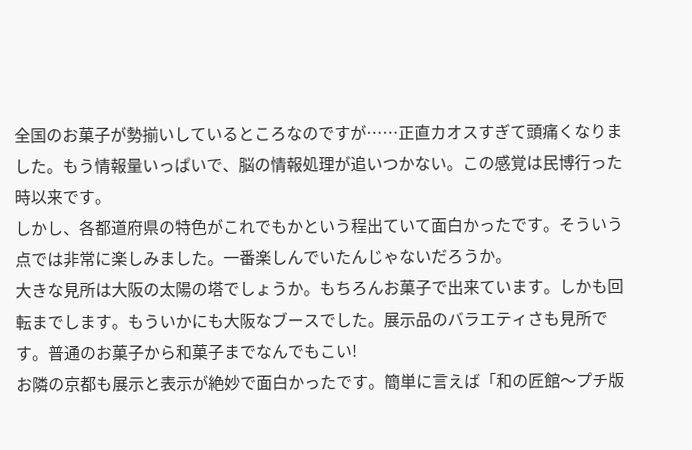全国のお菓子が勢揃いしているところなのですが……正直カオスすぎて頭痛くなりました。もう情報量いっぱいで、脳の情報処理が追いつかない。この感覚は民博行った時以来です。
しかし、各都道府県の特色がこれでもかという程出ていて面白かったです。そういう点では非常に楽しみました。一番楽しんでいたんじゃないだろうか。
大きな見所は大阪の太陽の塔でしょうか。もちろんお菓子で出来ています。しかも回転までします。もういかにも大阪なブースでした。展示品のバラエティさも見所です。普通のお菓子から和菓子までなんでもこい!
お隣の京都も展示と表示が絶妙で面白かったです。簡単に言えば「和の匠館〜プチ版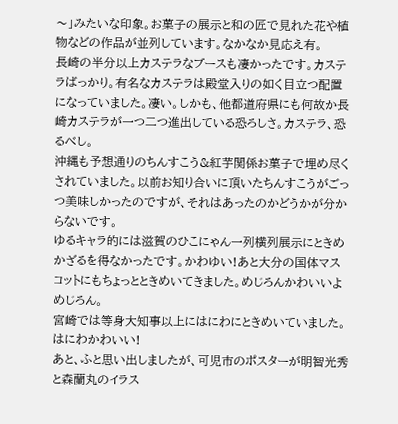〜」みたいな印象。お菓子の展示と和の匠で見れた花や植物などの作品が並列しています。なかなか見応え有。
長崎の半分以上カステラなブースも凄かったです。カステラばっかり。有名なカステラは殿堂入りの如く目立つ配置になっていました。凄い。しかも、他都道府県にも何故か長崎カステラが一つ二つ進出している恐ろしさ。カステラ、恐るべし。
沖縄も予想通りのちんすこう&紅芋関係お菓子で埋め尽くされていました。以前お知り合いに頂いたちんすこうがごっつ美味しかったのですが、それはあったのかどうかが分からないです。
ゆるキャラ的には滋賀のひこにゃん一列横列展示にときめかざるを得なかったです。かわゆい!あと大分の国体マスコットにもちょっとときめいてきました。めじろんかわいいよめじろん。
宮崎では等身大知事以上にはにわにときめいていました。はにわかわいい!
あと、ふと思い出しましたが、可児市のポスターが明智光秀と森蘭丸のイラス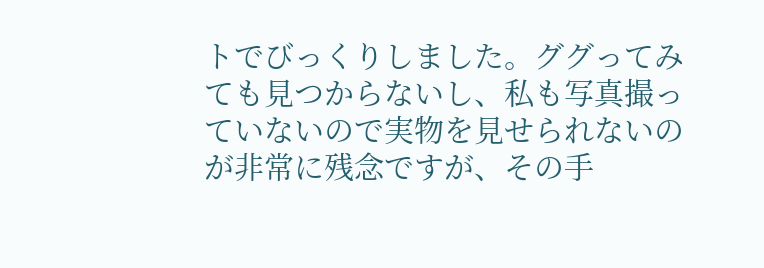トでびっくりしました。ググってみても見つからないし、私も写真撮っていないので実物を見せられないのが非常に残念ですが、その手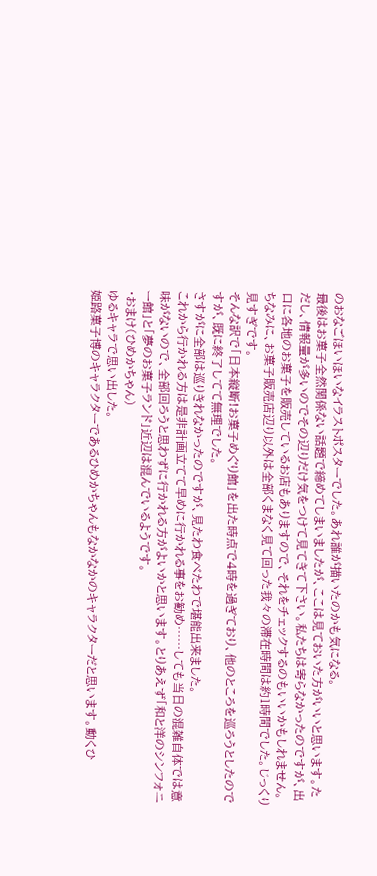のおなごほいほいなイラストポスターでした。あれ誰が描いたのかも気になる。
最後はお菓子全然関係ない話題で締めてしまいましたが、ここは見ておいた方がいいと思います。ただし、情報量が多いのでその辺りだけ気をつけて見てきて下さい。私たちは寄らなかったのですが、出口に各地のお菓子を販売しているお店もありますので、それをチェックするのもいいかもしれません。
ちなみに、お菓子販売店辺り以外は全部くまなく見て回った我々の滞在時間は約1時間でした。じっくり見すぎです。
そんな訳で「日本縦断!お菓子めぐり館」を出た時点で4時を過ぎており、他のところを巡ろうとしたのですが、既に終了してて無理でした。
さすがに全部は巡りきれなかったのですが、見たわ食べたわで堪能出来ました。
これから行かれる方は是非計画立てて早めに行かれる事をお勧め……しても当日の混雑自体では意味がないので、全部回ろうと思わずに行かれる方がよいかと思います。とりあえず「和と洋のシンフォニー館」と「夢のお菓子ランド」近辺は混んでいるようです。
・おまけ(ひめかちゃん)
ゆるキャラで思い出した。
姫路菓子博のキャラクターであるひめかちゃんもなかなかのキャラクターだと思います。動くひ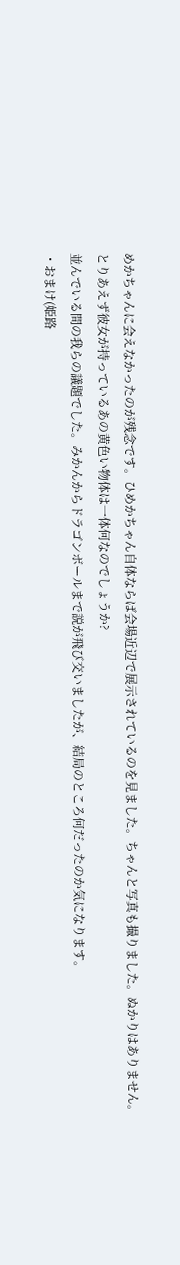めかちゃんに会えなかったのが残念です。ひめかちゃん自体ならば会場近辺で展示されているのを見ました。ちゃんと写真も撮りました。ぬかりはありません。
とりあえず彼女が持っているあの黄色い物体は一体何なのでしょうか?
並んでいる間の我らの議題でした。みかんからドラゴンボールまで説が飛び交いましたが、結局のところ何だったのか気になります。
・おまけ(姫路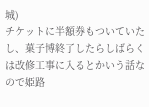城)
チケットに半額券もついていたし、菓子博終了したらしばらくは改修工事に入るとかいう話なので姫路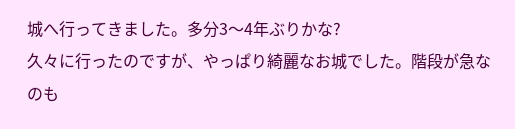城へ行ってきました。多分3〜4年ぶりかな?
久々に行ったのですが、やっぱり綺麗なお城でした。階段が急なのも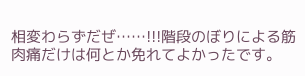相変わらずだぜ……!!!階段のぼりによる筋肉痛だけは何とか免れてよかったです。